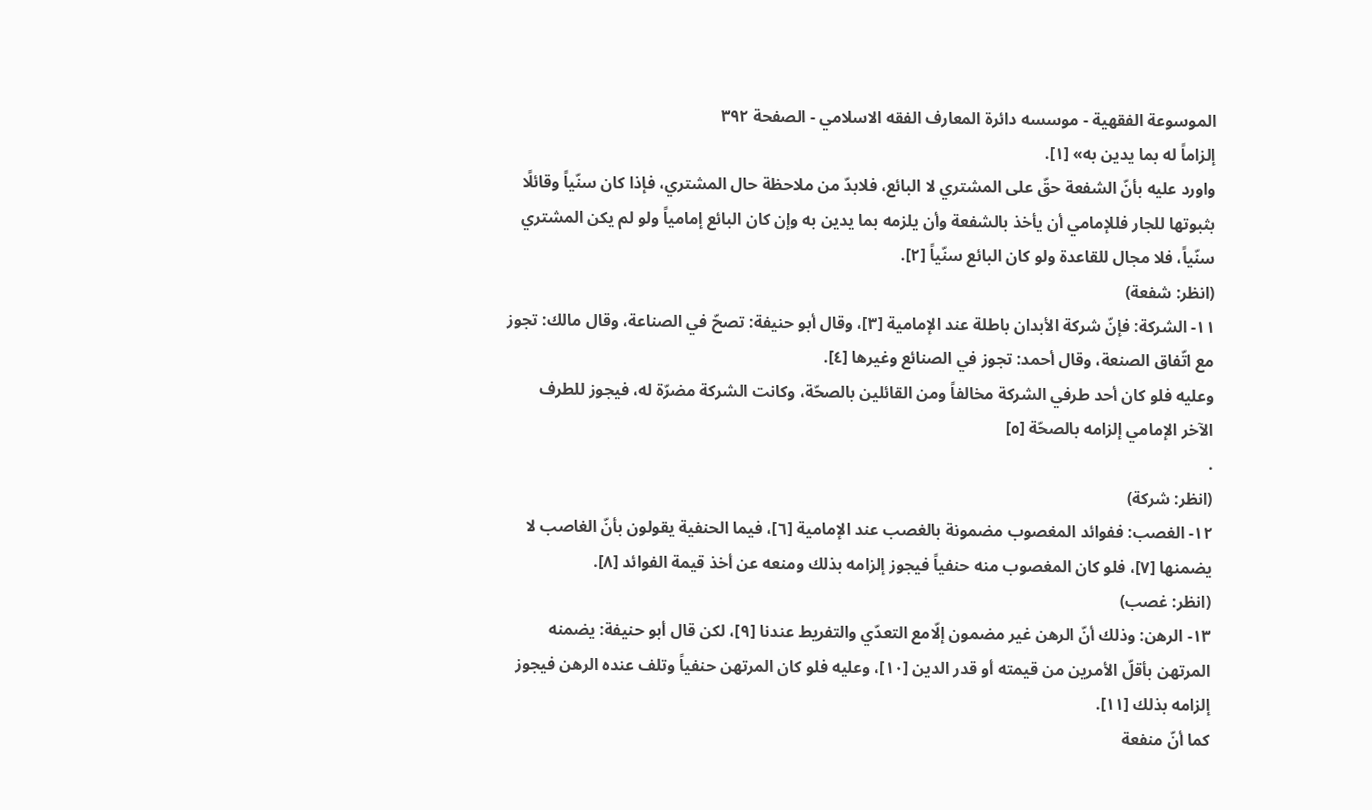الموسوعة الفقهية - موسسه دائرة المعارف الفقه الاسلامي - الصفحة ٣٩٢
إلزاماً له بما يدين به» [١].
واورد عليه بأنّ الشفعة حقّ على المشتري لا البائع، فلابدّ من ملاحظة حال المشتري، فإذا كان سنّياً وقائلًا بثبوتها للجار فللإمامي أن يأخذ بالشفعة وأن يلزمه بما يدين به وإن كان البائع إمامياً ولو لم يكن المشتري سنّياً، فلا مجال للقاعدة ولو كان البائع سنّياً [٢].
(انظر: شفعة)
١١- الشركة: فإنّ شركة الأبدان باطلة عند الإمامية [٣]، وقال أبو حنيفة: تصحّ في الصناعة، وقال مالك: تجوز مع اتّفاق الصنعة، وقال أحمد: تجوز في الصنائع وغيرها [٤].
وعليه فلو كان أحد طرفي الشركة مخالفاً ومن القائلين بالصحّة، وكانت الشركة مضرّة له، فيجوز للطرف الآخر الإمامي إلزامه بالصحّة [٥]
.
(انظر: شركة)
١٢- الغصب: ففوائد المغصوب مضمونة بالغصب عند الإمامية [٦]، فيما الحنفية يقولون بأنّ الغاصب لا يضمنها [٧]، فلو كان المغصوب منه حنفياً فيجوز إلزامه بذلك ومنعه عن أخذ قيمة الفوائد [٨].
(انظر: غصب)
١٣- الرهن: وذلك أنّ الرهن غير مضمون إلّامع التعدّي والتفريط عندنا [٩]، لكن قال أبو حنيفة: يضمنه المرتهن بأقلّ الأمرين من قيمته أو قدر الدين [١٠]، وعليه فلو كان المرتهن حنفياً وتلف عنده الرهن فيجوز إلزامه بذلك [١١].
كما أنّ منفعة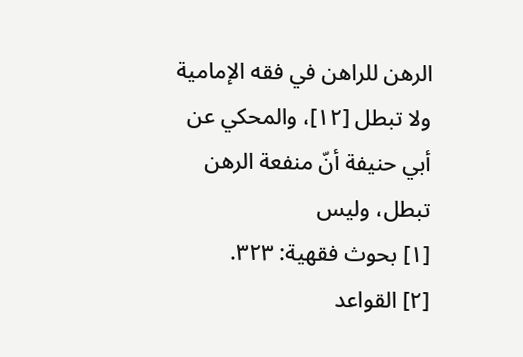الرهن للراهن في فقه الإمامية ولا تبطل [١٢]، والمحكي عن أبي حنيفة أنّ منفعة الرهن تبطل، وليس
[١] بحوث فقهية: ٣٢٣.
[٢] القواعد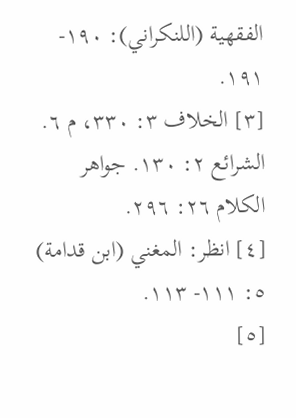الفقهية (اللنكراني): ١٩٠- ١٩١.
[٣] الخلاف ٣: ٣٣٠، م ٦. الشرائع ٢: ١٣٠. جواهر الكلام ٢٦: ٢٩٦.
[٤] انظر: المغني (ابن قدامة) ٥: ١١١- ١١٣.
[٥]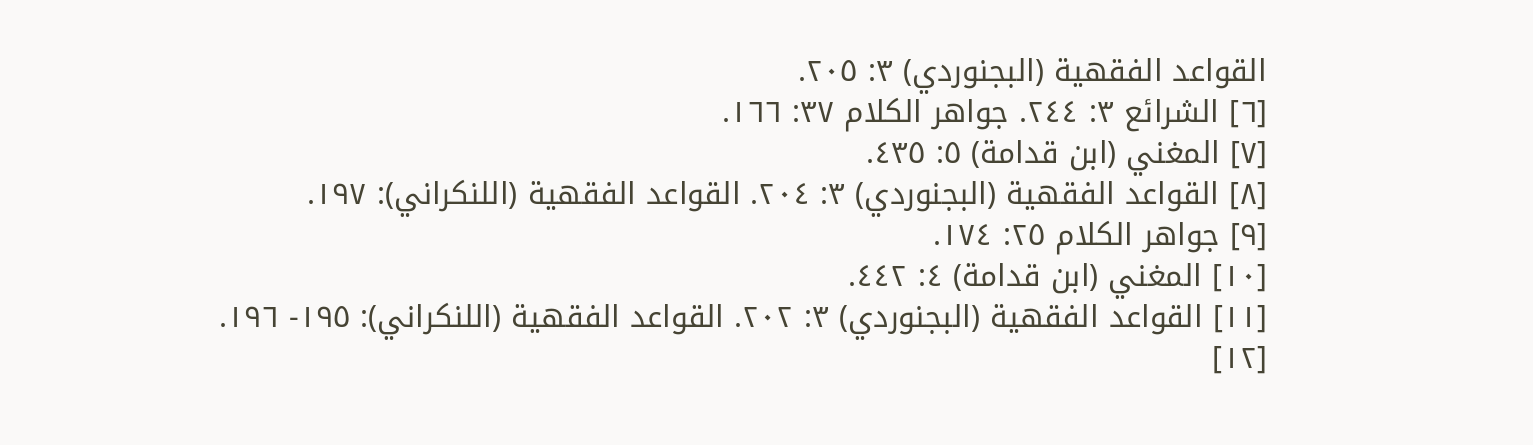القواعد الفقهية (البجنوردي) ٣: ٢٠٥.
[٦] الشرائع ٣: ٢٤٤. جواهر الكلام ٣٧: ١٦٦.
[٧] المغني (ابن قدامة) ٥: ٤٣٥.
[٨] القواعد الفقهية (البجنوردي) ٣: ٢٠٤. القواعد الفقهية (اللنكراني): ١٩٧.
[٩] جواهر الكلام ٢٥: ١٧٤.
[١٠] المغني (ابن قدامة) ٤: ٤٤٢.
[١١] القواعد الفقهية (البجنوردي) ٣: ٢٠٢. القواعد الفقهية (اللنكراني): ١٩٥- ١٩٦.
[١٢]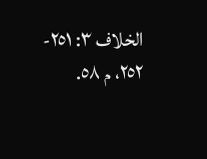الخلاف ٣: ٢٥١- ٢٥٢، م ٥٨.